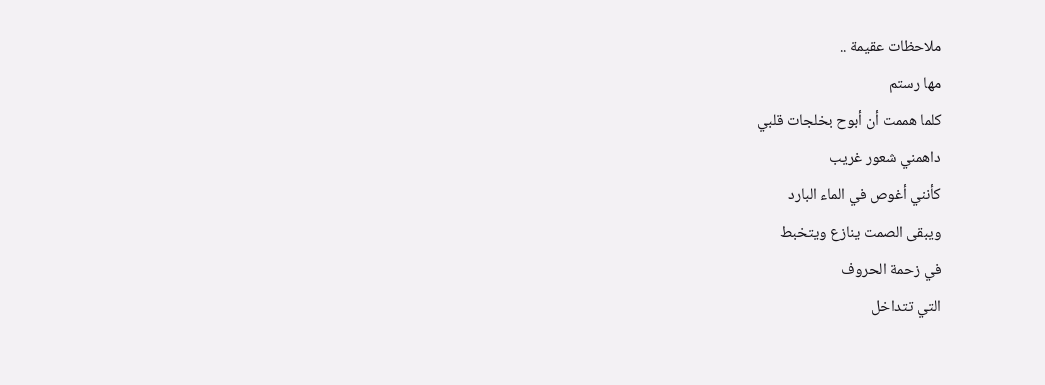ملاحظات عقيمة ..
مها رستم
كلما هممت أن أبوح بخلجات قلبي
داهمني شعور غريب
كأنني أغوص في الماء البارد
ويبقى الصمت ينازع ويتخبط
في زحمة الحروف
التي تتداخل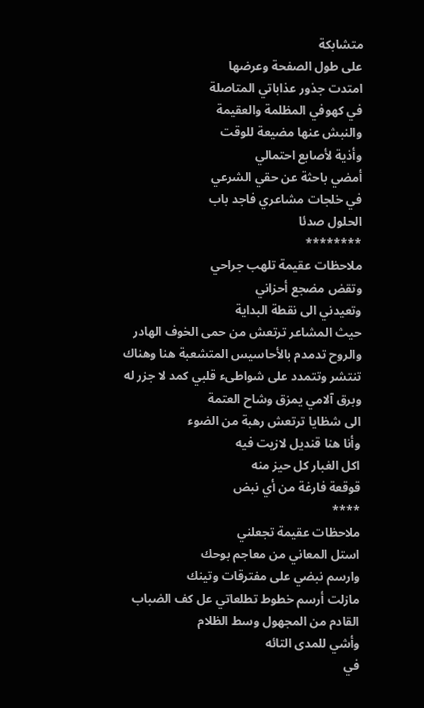متشابكة
على طول الصفحة وعرضها
امتدت جذور عذاباتي المتاصلة
في كهوفي المظلمة والعقيمة
والنبش عنها مضيعة للوقت
وأذية لأصابع احتمالي
أمضي باحثة عن حقي الشرعي
في خلجات مشاعري فاجد باب
الحلول صدئا
********
ملاحظات عقيمة تلهب جراحي
وتقض مضجع أحزاني
وتعيدني الى نقطة البداية
حيث المشاعر ترتعش من حمى الخوف الهادر
والروح تدمدم بالأحاسيس المتشعبة هنا وهناك
تنتشر وتتمدد على شواطىء قلبي كمد لا جزر له
وبرق آلامي يمزق وشاح العتمة
الى شظايا ترتعش رهبة من الضوء
وأنا هنا قنديل لازيت فيه
اكل الغبار كل حيز منه
قوقعة فارغة من أي نبض
****
ملاحظات عقيمة تجعلني
استل المعاني من معاجم بوحك
وارسم نبضي على مفترقات وتينك
مازلت أرسم خطوط تطلعاتي عل كف الضباب
القادم من المجهول وسط الظلام
وأشي للمدى التائه
في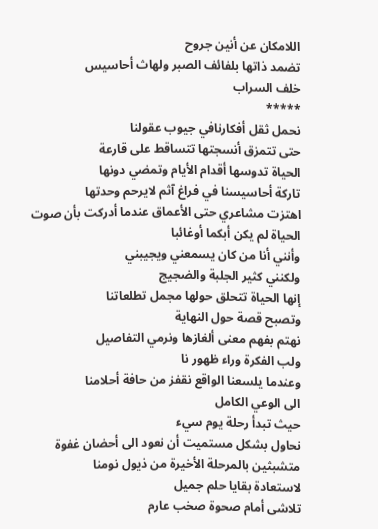اللامكان عن أنين جروح
تضمد ذاتها بلفائف الصبر ولهاث أحاسيس
خلف السراب
*****
نحمل ثقل أفكارنافي جيوب عقولنا
حتى تتمزق أنسجتها تتساقط على قارعة
الحياة تدوسها أقدام الأيام وتمضي دونها
تاركة أحاسيسنا في فراغ آثم لايرحم وحدتها
اهتزت مشاعري حتى الأعماق عندما أدركت بأن صوت
الحياة لم يكن أبكما أوغائبا
وأنني أنا من كان يسمعني ويجيبني
ولكنني كثير الجلبة والضجيج
إنها الحياة تتحلق حولها مجمل تطلعاتنا
وتصبح قصة حول النهاية
نهتم بفهم معنى ألغازها ونرمي التفاصيل
ولب الفكرة وراء ظهور نا
وعندما يلسعنا الواقع نقفز من حافة أحلامنا
الى الوعي الكامل
حيث تبدأ رحلة يوم سيء
نحاول بشكل مستميت أن نعود الى أحضان غفوة
متشبثين بالمرحلة الأخيرة من ذيول نومنا
لاستعادة بقايا حلم جميل
تلاشى أمام صحوة صخب عارم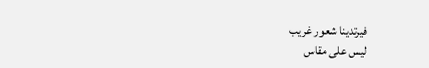فيرتدينا شعور غريب
ليس على مقاس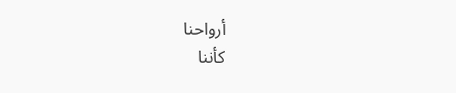أرواحنا
كأننا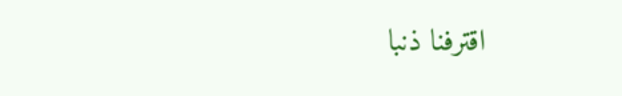اقترفنا ذنبا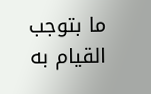ما بتوجب القيام به